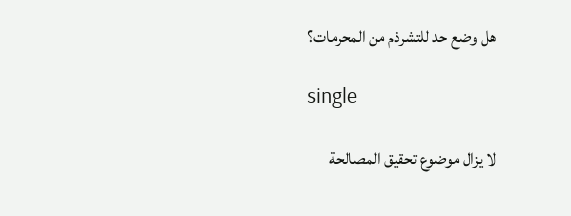هل وضع حد للتشرذم من المحرمات؟

single

لا يزال موضوع تحقيق المصالحة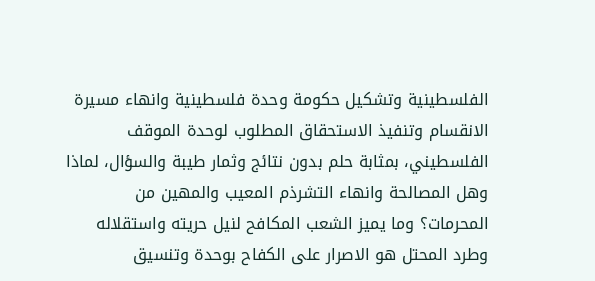الفلسطينية وتشكيل حكومة وحدة فلسطينية وانهاء مسيرة الانقسام وتنفيذ الاستحقاق المطلوب لوحدة الموقف الفلسطيني، بمثابة حلم بدون نتائج وثمار طيبة والسؤال، لماذا وهل المصالحة وانهاء التشرذم المعيب والمهين من المحرمات؟ وما يميز الشعب المكافح لنيل حريته واستقلاله وطرد المحتل هو الاصرار على الكفاح بوحدة وتنسيق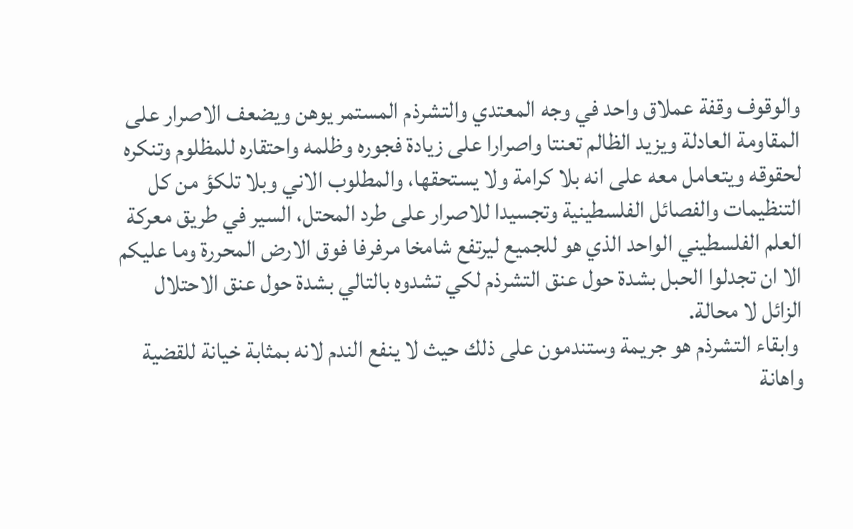والوقوف وقفة عملاق واحد في وجه المعتدي والتشرذم المستمر يوهن ويضعف الاصرار على المقاومة العادلة ويزيد الظالم تعنتا واصرارا على زيادة فجوره وظلمه واحتقاره للمظلوم وتنكره لحقوقه ويتعامل معه على انه بلا كرامة ولا يستحقها، والمطلوب الاني وبلا تلكؤ من كل التنظيمات والفصائل الفلسطينية وتجسيدا للاصرار على طرد المحتل، السير في طريق معركة العلم الفلسطيني الواحد الذي هو للجميع ليرتفع شامخا مرفرفا فوق الارض المحررة وما عليكم الا ان تجدلوا الحبل بشدة حول عنق التشرذم لكي تشدوه بالتالي بشدة حول عنق الاحتلال الزائل لا محالة.
 وابقاء التشرذم هو جريمة وستندمون على ذلك حيث لا ينفع الندم لانه بمثابة خيانة للقضية واهانة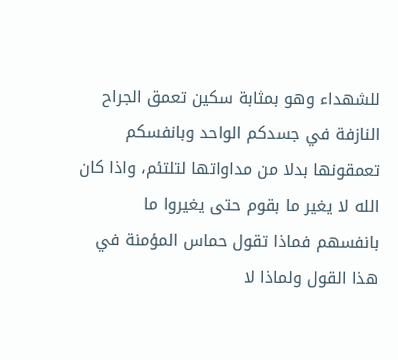للشهداء وهو بمثابة سكين تعمق الجراح النازفة في جسدكم الواحد وبانفسكم تعمقونها بدلا من مداواتها لتلتئم، واذا كان الله لا يغير ما بقوم حتى يغيروا ما بانفسهم فماذا تقول حماس المؤمنة في هذا القول ولماذا لا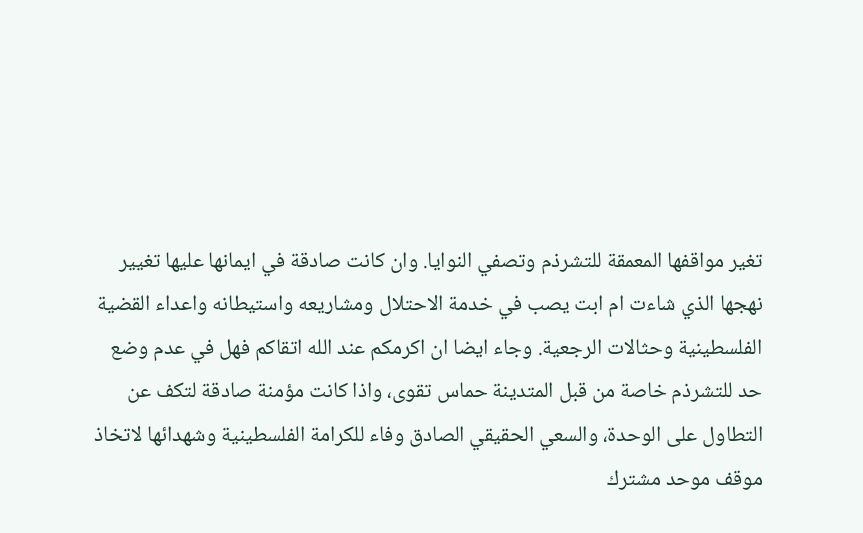تغير مواقفها المعمقة للتشرذم وتصفي النوايا. وان كانت صادقة في ايمانها عليها تغيير نهجها الذي شاءت ام ابت يصب في خدمة الاحتلال ومشاريعه واستيطانه واعداء القضية الفلسطينية وحثالات الرجعية. وجاء ايضا ان اكرمكم عند الله اتقاكم فهل في عدم وضع حد للتشرذم خاصة من قبل المتدينة حماس تقوى، واذا كانت مؤمنة صادقة لتكف عن التطاول على الوحدة، والسعي الحقيقي الصادق وفاء للكرامة الفلسطينية وشهدائها لاتخاذ موقف موحد مشترك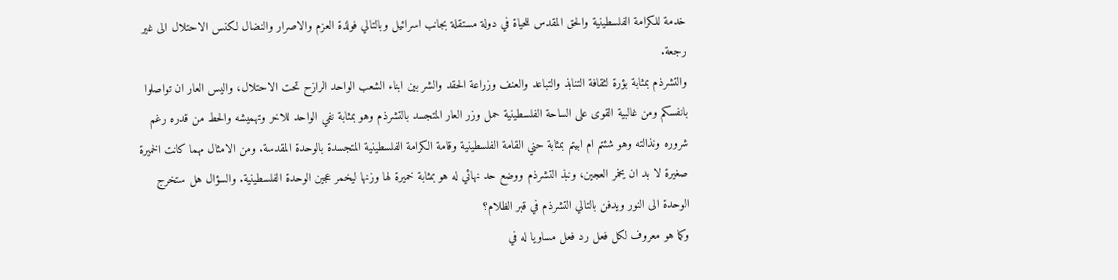خدمة للكرامة الفلسطينية والحق المقدس للحياة في دولة مستقلة بجانب اسرائيل وبالتالي فولذة العزم والاصرار والنضال لكنس الاحتلال الى غير رجعة.
والتشرذم بمثابة بؤرة لثقافة التنابذ والتباعد والعنف وزراعة الحقد والشر بين ابناء الشعب الواحد الرازح تحت الاحتلال، واليس العار ان تواصلوا بانفسكم ومن غالبية القوى على الساحة الفلسطينية حمل وزر العار المتجسد بالتشرذم وهو بمثابة نفي الواحد للاخر وتهميشه والحط من قدره رغم شروره ونذالته وهو شئتم ام ابيتم بمثابة حني القامة الفلسطينية وقامة الكرامة الفلسطينية المتجسدة بالوحدة المقدسة. ومن الامثال مهما كانت الخميرة صغيرة لا بد ان يخمر العجين، ونبذ التشرذم ووضع حد نهائي له هو بمثابة خميرة لها وزنها ليخمر عجين الوحدة الفلسطينية. والسؤال هل ستخرج الوحدة الى النور ويدفن بالتالي التشرذم في قبر الظلام؟
وكما هو معروف لكل فعل رد فعل مساويا له في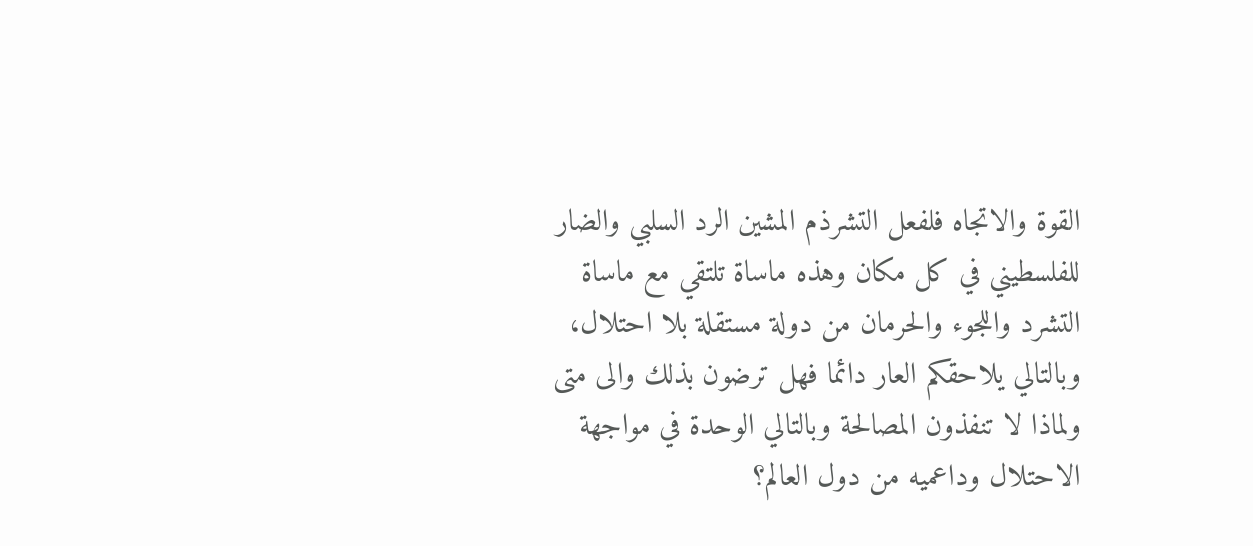القوة والاتجاه فلفعل التشرذم المشين الرد السلبي والضار للفلسطيني في كل مكان وهذه ماساة تلتقي مع ماساة التشرد واللجوء والحرمان من دولة مستقلة بلا احتلال، وبالتالي يلاحقكم العار دائما فهل ترضون بذلك والى متى ولماذا لا تنفذون المصالحة وبالتالي الوحدة في مواجهة الاحتلال وداعميه من دول العالم؟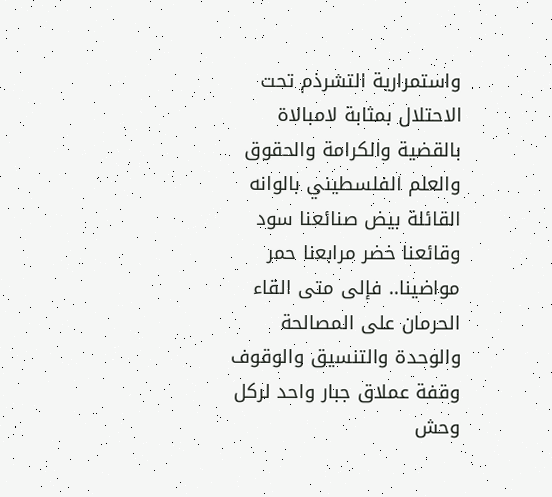واستمرارية التشرذم تحت الاحتلال بمثابة لامبالاة بالقضية والكرامة والحقوق والعلم الفلسطيني بالوانه القائلة بيض صنائعنا سود وقائعنا خضر مرابعنا حمر مواضينا.. فإلى متى القاء الحرمان على المصالحة والوحدة والتنسيق والوقوف وقفة عملاق جبار واحد لركل وحش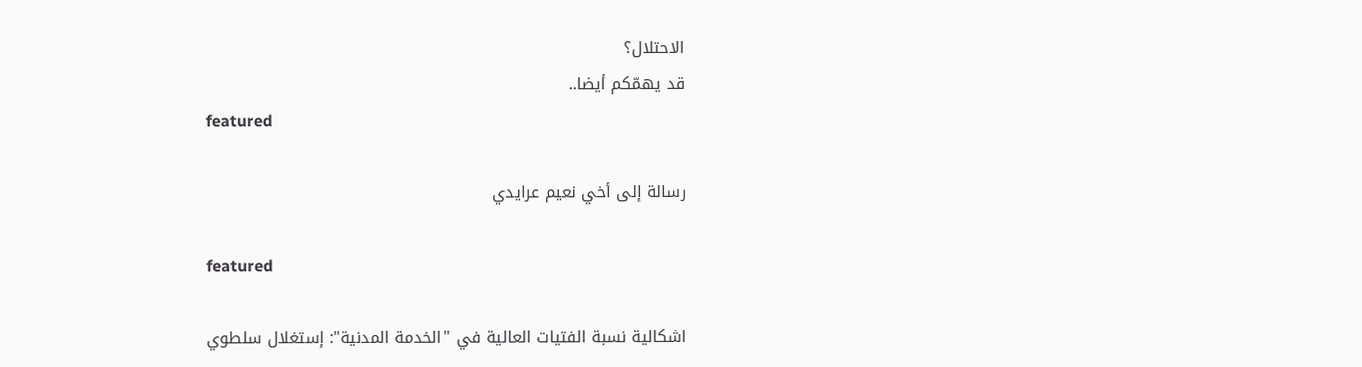الاحتلال؟
قد يهمّكم أيضا..
featured

رسالة إلى أخي نعيم عرايدي

featured

اشكالية نسبة الفتيات العالية في "الخدمة المدنية": إستغلال سلطوي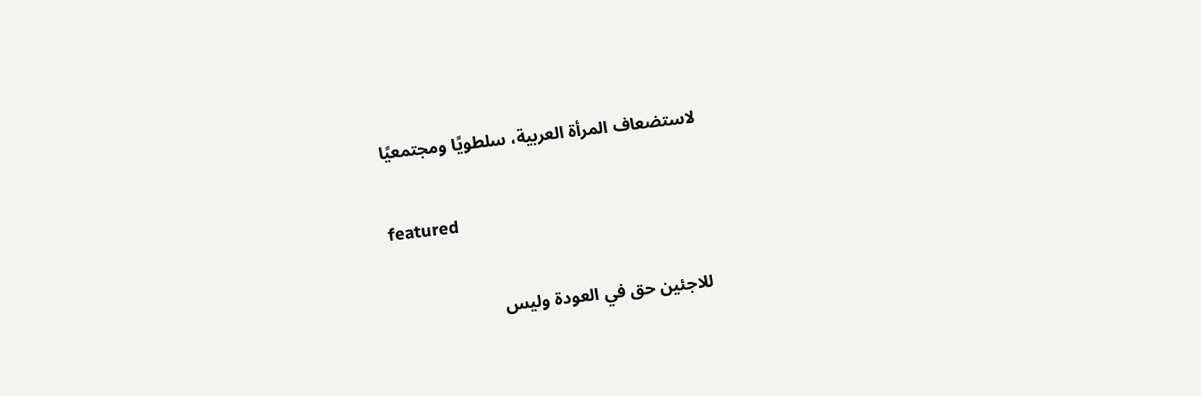لاستضعاف المرأة العربية، سلطويًا ومجتمعيًا

featured

للاجئين حق في العودة وليس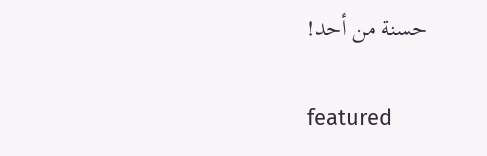حسنة من أحد!

featured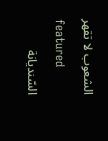الشعوب لا تقهر

featured

السّنديانة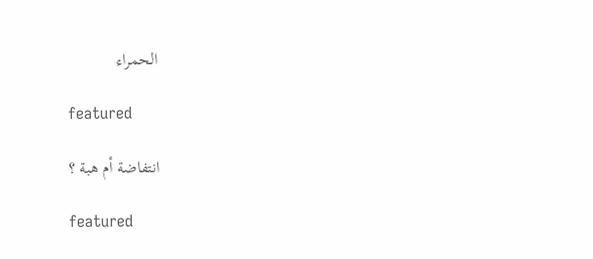الحمراء

featured

انتفاضة أم هبة ؟

featured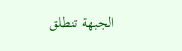الجبهة تنطلق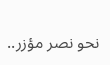نحو نصر مؤزر..